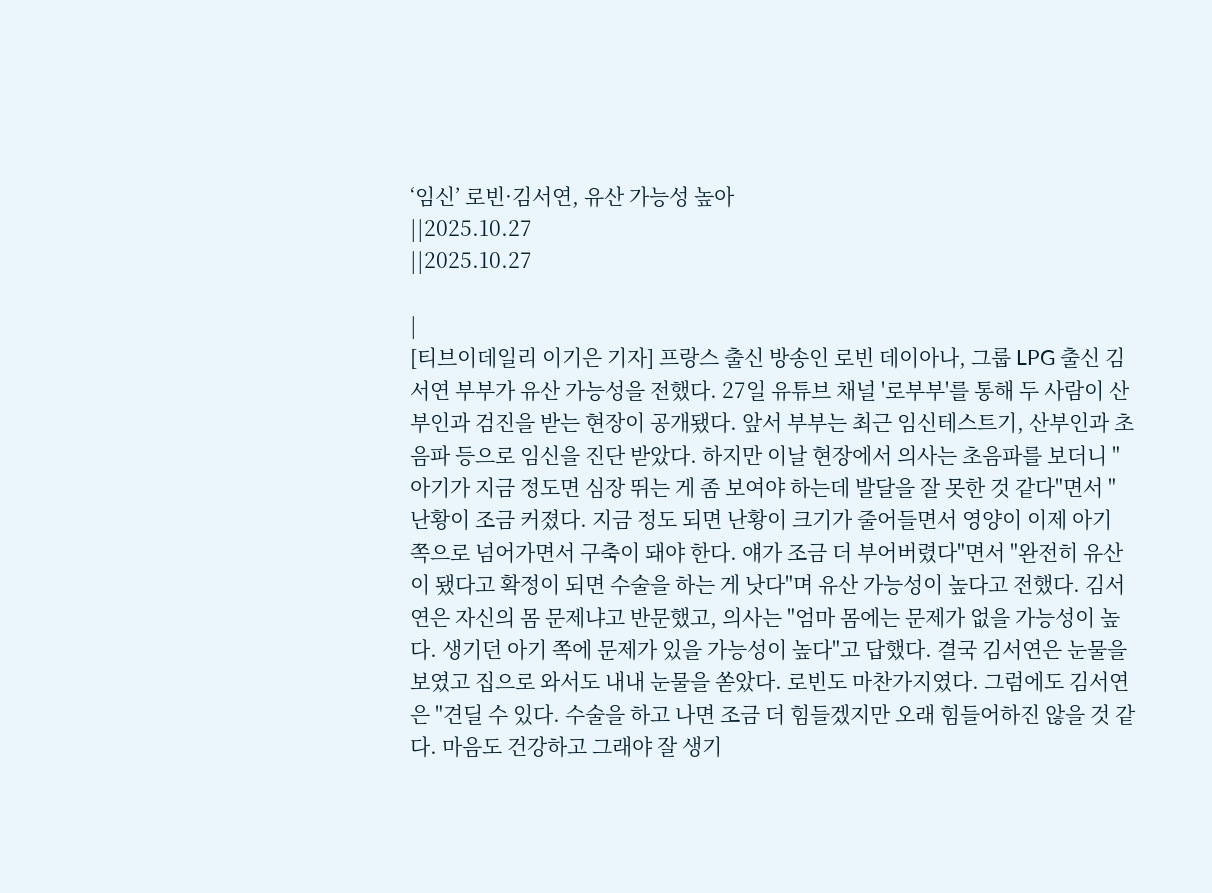‘임신’ 로빈·김서연, 유산 가능성 높아
||2025.10.27
||2025.10.27

|
[티브이데일리 이기은 기자] 프랑스 출신 방송인 로빈 데이아나, 그룹 LPG 출신 김서연 부부가 유산 가능성을 전했다. 27일 유튜브 채널 '로부부'를 통해 두 사람이 산부인과 검진을 받는 현장이 공개됐다. 앞서 부부는 최근 임신테스트기, 산부인과 초음파 등으로 임신을 진단 받았다. 하지만 이날 현장에서 의사는 초음파를 보더니 "아기가 지금 정도면 심장 뛰는 게 좀 보여야 하는데 발달을 잘 못한 것 같다"면서 "난황이 조금 커졌다. 지금 정도 되면 난황이 크기가 줄어들면서 영양이 이제 아기 쪽으로 넘어가면서 구축이 돼야 한다. 얘가 조금 더 부어버렸다"면서 "완전히 유산이 됐다고 확정이 되면 수술을 하는 게 낫다"며 유산 가능성이 높다고 전했다. 김서연은 자신의 몸 문제냐고 반문했고, 의사는 "엄마 몸에는 문제가 없을 가능성이 높다. 생기던 아기 쪽에 문제가 있을 가능성이 높다"고 답했다. 결국 김서연은 눈물을 보였고 집으로 와서도 내내 눈물을 쏟았다. 로빈도 마찬가지였다. 그럼에도 김서연은 "견딜 수 있다. 수술을 하고 나면 조금 더 힘들겠지만 오래 힘들어하진 않을 것 같다. 마음도 건강하고 그래야 잘 생기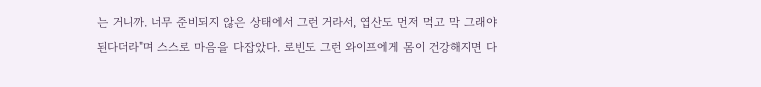는 거니까. 너무 준비되지 않은 상태에서 그런 거라서, 엽산도 먼저 먹고 막 그래야 된다더라"며 스스로 마음을 다잡았다. 로빈도 그런 와이프에게 몸이 건강해지면 다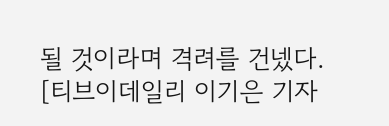될 것이라며 격려를 건넸다. [티브이데일리 이기은 기자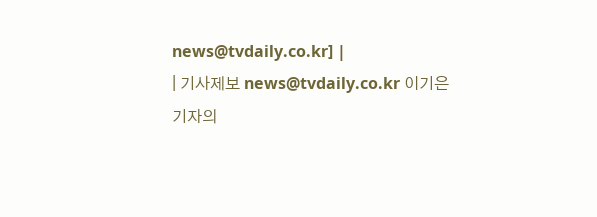news@tvdaily.co.kr] |
| 기사제보 news@tvdaily.co.kr 이기은 기자의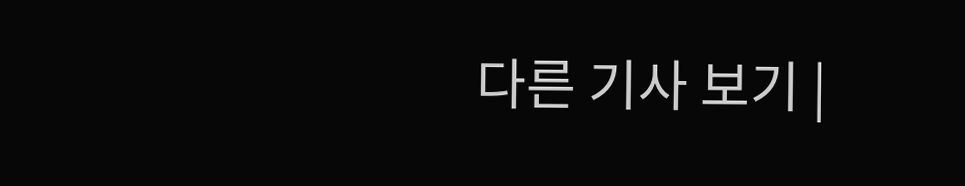다른 기사 보기 |